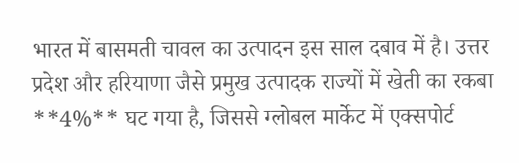भारत में बासमती चावल का उत्पादन इस साल दबाव में है। उत्तर प्रदेश और हरियाणा जैसे प्रमुख उत्पादक राज्यों में खेती का रकबा **4%** घट गया है, जिससे ग्लोबल मार्केट में एक्सपोर्ट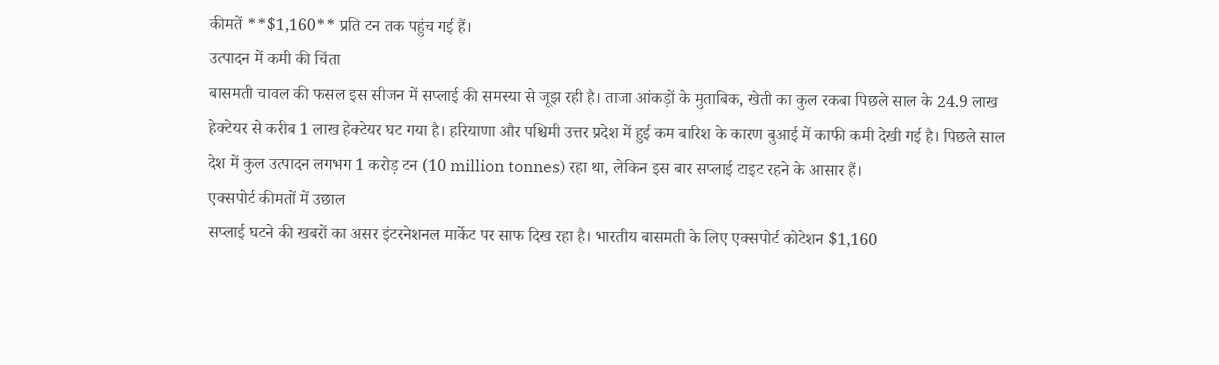कीमतें **$1,160** प्रति टन तक पहुंच गई हैं।
उत्पादन में कमी की चिंता
बासमती चावल की फसल इस सीजन में सप्लाई की समस्या से जूझ रही है। ताजा आंकड़ों के मुताबिक, खेती का कुल रकबा पिछले साल के 24.9 लाख हेक्टेयर से करीब 1 लाख हेक्टेयर घट गया है। हरियाणा और पश्चिमी उत्तर प्रदेश में हुई कम बारिश के कारण बुआई में काफी कमी देखी गई है। पिछले साल देश में कुल उत्पादन लगभग 1 करोड़ टन (10 million tonnes) रहा था, लेकिन इस बार सप्लाई टाइट रहने के आसार हैं।
एक्सपोर्ट कीमतों में उछाल
सप्लाई घटने की खबरों का असर इंटरनेशनल मार्केट पर साफ दिख रहा है। भारतीय बासमती के लिए एक्सपोर्ट कोटेशन $1,160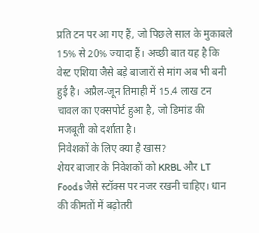प्रति टन पर आ गए हैं, जो पिछले साल के मुकाबले 15% से 20% ज्यादा हैं। अच्छी बात यह है कि वेस्ट एशिया जैसे बड़े बाजारों से मांग अब भी बनी हुई है। अप्रैल-जून तिमाही में 15.4 लाख टन चावल का एक्सपोर्ट हुआ है, जो डिमांड की मजबूती को दर्शाता है।
निवेशकों के लिए क्या है खास?
शेयर बाजार के निवेशकों को KRBL और LT Foods जैसे स्टॉक्स पर नजर रखनी चाहिए। धान की कीमतों में बढ़ोतरी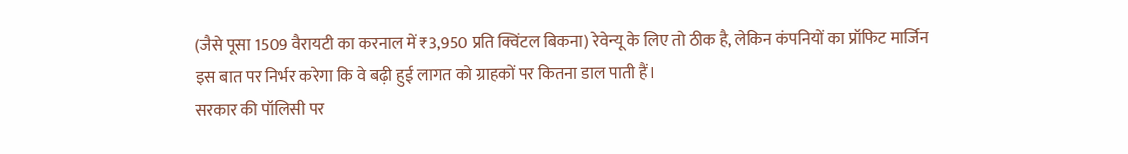(जैसे पूसा 1509 वैरायटी का करनाल में ₹3,950 प्रति क्विंटल बिकना) रेवेन्यू के लिए तो ठीक है, लेकिन कंपनियों का प्रॉफिट मार्जिन इस बात पर निर्भर करेगा कि वे बढ़ी हुई लागत को ग्राहकों पर कितना डाल पाती हैं।
सरकार की पॉलिसी पर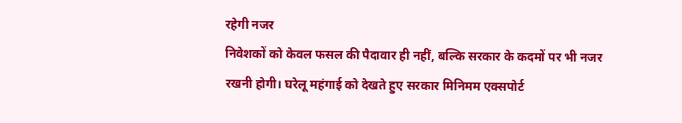रहेगी नजर
निवेशकों को केवल फसल की पैदावार ही नहीं, बल्कि सरकार के कदमों पर भी नजर रखनी होगी। घरेलू महंगाई को देखते हुए सरकार मिनिमम एक्सपोर्ट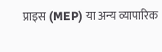प्राइस (MEP) या अन्य व्यापारिक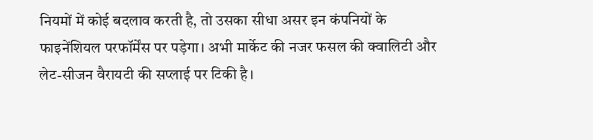नियमों में कोई बदलाव करती है, तो उसका सीधा असर इन कंपनियों के फाइनेंशियल परफॉर्मेंस पर पड़ेगा। अभी मार्केट की नजर फसल की क्वालिटी और लेट-सीजन वैरायटी की सप्लाई पर टिकी है।